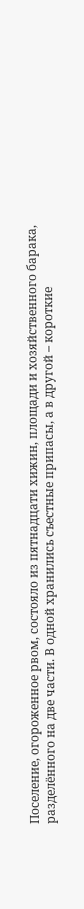Поселение, огороженное рвом, состояло из пятнадцати хижин, площади и хозяйственного барака, разделённого на две части. В одной хранились съестные припасы, а в другой – короткие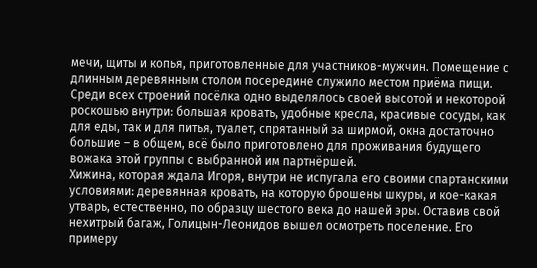мечи, щиты и копья, приготовленные для участников-мужчин. Помещение с длинным деревянным столом посередине служило местом приёма пищи. Среди всех строений посёлка одно выделялось своей высотой и некоторой роскошью внутри: большая кровать, удобные кресла, красивые сосуды, как для еды, так и для питья, туалет, спрятанный за ширмой, окна достаточно большие – в общем, всё было приготовлено для проживания будущего вожака этой группы с выбранной им партнёршей.
Хижина, которая ждала Игоря, внутри не испугала его своими спартанскими условиями: деревянная кровать, на которую брошены шкуры, и кое-какая утварь, естественно, по образцу шестого века до нашей эры. Оставив свой нехитрый багаж, Голицын-Леонидов вышел осмотреть поселение. Его примеру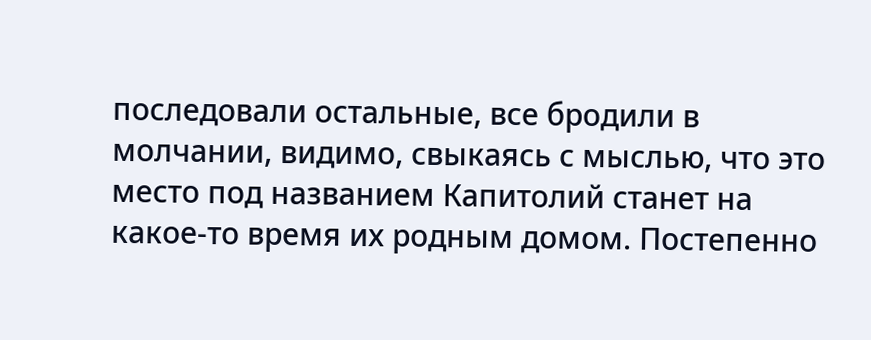последовали остальные, все бродили в молчании, видимо, свыкаясь с мыслью, что это место под названием Капитолий станет на какое-то время их родным домом. Постепенно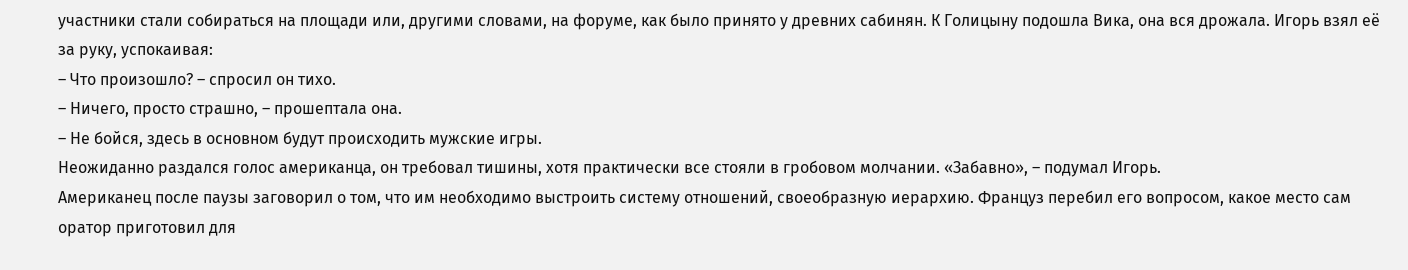участники стали собираться на площади или, другими словами, на форуме, как было принято у древних сабинян. К Голицыну подошла Вика, она вся дрожала. Игорь взял её за руку, успокаивая:
– Что произошло? – спросил он тихо.
– Ничего, просто страшно, – прошептала она.
– Не бойся, здесь в основном будут происходить мужские игры.
Неожиданно раздался голос американца, он требовал тишины, хотя практически все стояли в гробовом молчании. «Забавно», – подумал Игорь.
Американец после паузы заговорил о том, что им необходимо выстроить систему отношений, своеобразную иерархию. Француз перебил его вопросом, какое место сам оратор приготовил для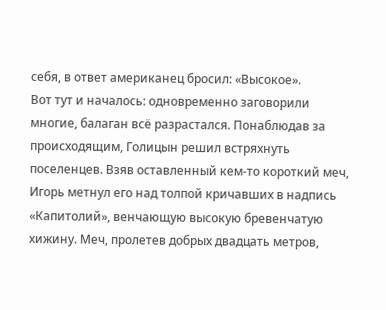себя, в ответ американец бросил: «Высокое».
Вот тут и началось: одновременно заговорили многие, балаган всё разрастался. Понаблюдав за происходящим, Голицын решил встряхнуть поселенцев. Взяв оставленный кем-то короткий меч, Игорь метнул его над толпой кричавших в надпись «Капитолий», венчающую высокую бревенчатую хижину. Меч, пролетев добрых двадцать метров,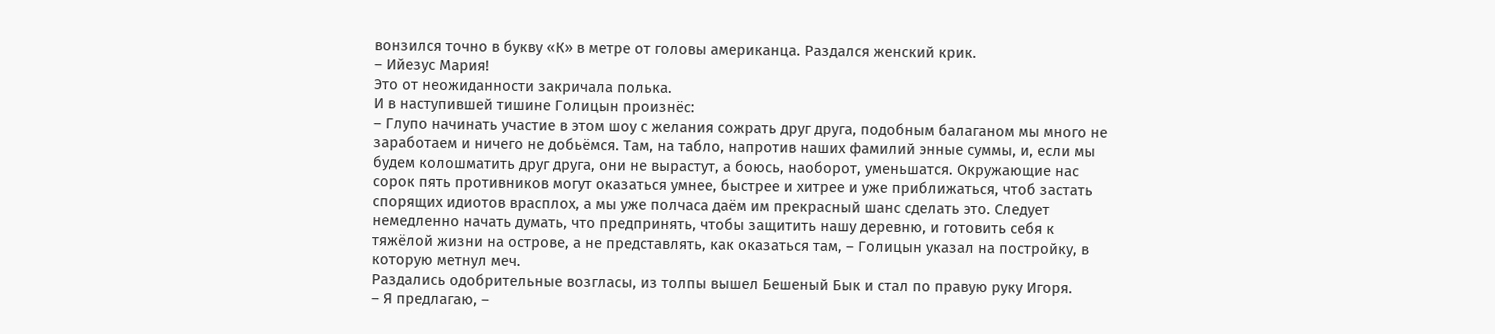вонзился точно в букву «К» в метре от головы американца. Раздался женский крик.
– Ийезус Мария!
Это от неожиданности закричала полька.
И в наступившей тишине Голицын произнёс:
– Глупо начинать участие в этом шоу с желания сожрать друг друга, подобным балаганом мы много не заработаем и ничего не добьёмся. Там, на табло, напротив наших фамилий энные суммы, и, если мы будем колошматить друг друга, они не вырастут, а боюсь, наоборот, уменьшатся. Окружающие нас сорок пять противников могут оказаться умнее, быстрее и хитрее и уже приближаться, чтоб застать спорящих идиотов врасплох, а мы уже полчаса даём им прекрасный шанс сделать это. Следует немедленно начать думать, что предпринять, чтобы защитить нашу деревню, и готовить себя к тяжёлой жизни на острове, а не представлять, как оказаться там, – Голицын указал на постройку, в которую метнул меч.
Раздались одобрительные возгласы, из толпы вышел Бешеный Бык и стал по правую руку Игоря.
– Я предлагаю, –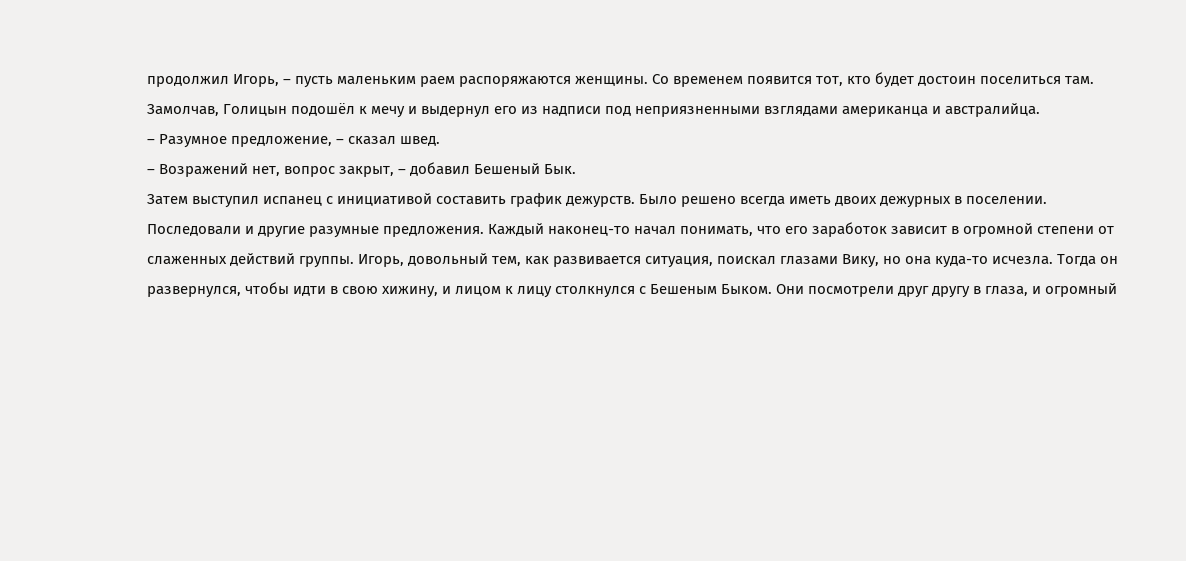продолжил Игорь, – пусть маленьким раем распоряжаются женщины. Со временем появится тот, кто будет достоин поселиться там.
Замолчав, Голицын подошёл к мечу и выдернул его из надписи под неприязненными взглядами американца и австралийца.
– Разумное предложение, – сказал швед.
– Возражений нет, вопрос закрыт, – добавил Бешеный Бык.
Затем выступил испанец с инициативой составить график дежурств. Было решено всегда иметь двоих дежурных в поселении. Последовали и другие разумные предложения. Каждый наконец-то начал понимать, что его заработок зависит в огромной степени от слаженных действий группы. Игорь, довольный тем, как развивается ситуация, поискал глазами Вику, но она куда-то исчезла. Тогда он развернулся, чтобы идти в свою хижину, и лицом к лицу столкнулся с Бешеным Быком. Они посмотрели друг другу в глаза, и огромный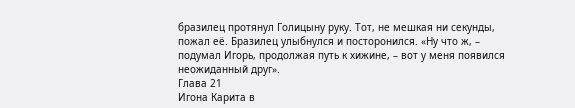бразилец протянул Голицыну руку. Тот, не мешкая ни секунды, пожал её. Бразилец улыбнулся и посторонился. «Ну что ж, – подумал Игорь, продолжая путь к хижине, – вот у меня появился неожиданный друг».
Глава 21
Игона Карита в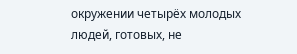окружении четырёх молодых людей, готовых, не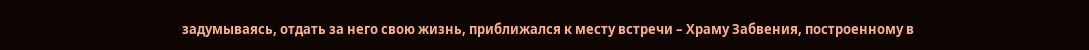задумываясь, отдать за него свою жизнь, приближался к месту встречи – Храму Забвения, построенному в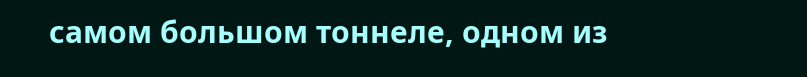самом большом тоннеле, одном из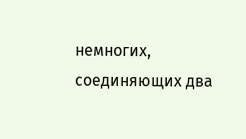немногих, соединяющих два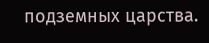подземных царства.